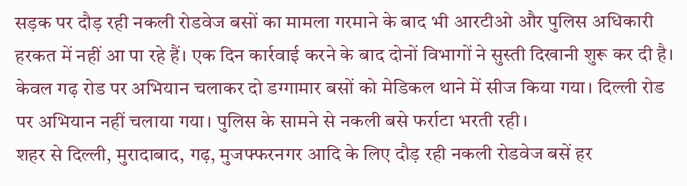सड़क पर दौड़ रही नकली रोडवेज बसों का मामला गरमाने के बाद भी आरटीओ और पुलिस अधिकारी हरकत में नहीं आ पा रहे हैं। एक दिन कार्रवाई करने के बाद दोनों विभागों ने सुस्ती दिखानी शुरू कर दी है। केवल गढ़ रोड पर अभियान चलाकर दो डग्गामार बसों को मेडिकल थाने में सीज किया गया। दिल्ली रोड पर अभियान नहीं चलाया गया। पुलिस के सामने से नकली बसे फर्राटा भरती रही।
शहर से दिल्ली, मुरादाबाद, गढ़, मुजफ्फरनगर आदि के लिए दौड़ रही नकली रोडवेज बसें हर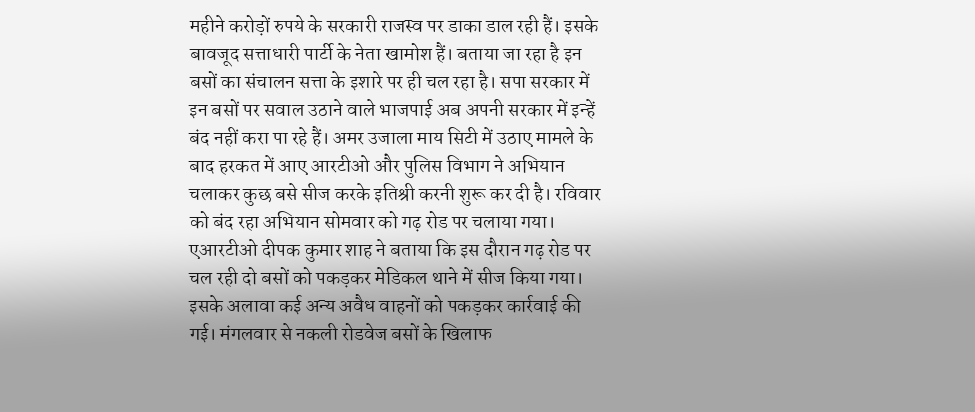महीने करोड़ों रुपये के सरकारी राजस्व पर डाका डाल रही हैं। इसके बावजूद सत्ताधारी पार्टी के नेता खामोश हैं। बताया जा रहा है इन बसों का संचालन सत्ता के इशारे पर ही चल रहा है। सपा सरकार में इन बसों पर सवाल उठाने वाले भाजपाई अब अपनी सरकार में इन्हें बंद नहीं करा पा रहे हैं। अमर उजाला माय सिटी में उठाए मामले के बाद हरकत में आए आरटीओ और पुलिस विभाग ने अभियान चलाकर कुछ बसे सीज करके इतिश्री करनी शुरू कर दी है। रविवार को बंद रहा अभियान सोमवार को गढ़ रोड पर चलाया गया। एआरटीओ दीपक कुमार शाह ने बताया कि इस दौरान गढ़ रोड पर चल रही दो बसों को पकड़कर मेडिकल थाने में सीज किया गया। इसके अलावा कई अन्य अवैध वाहनों को पकड़कर कार्रवाई की गई। मंगलवार से नकली रोडवेज बसों के खिलाफ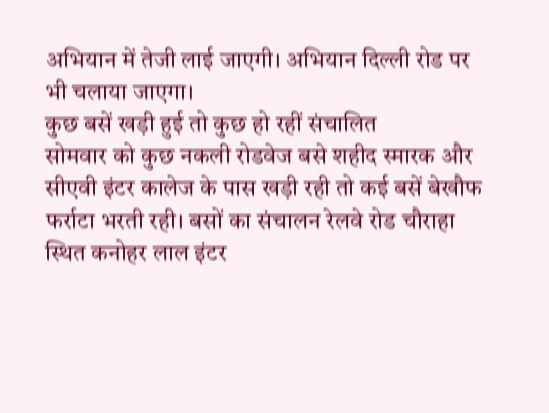अभियान में तेजी लाई जाएगी। अभियान दिल्ली रोड पर भी चलाया जाएगा।
कुछ बसें खड़ी हुई तो कुछ हो रहीं संचालित
सोमवार को कुछ नकली रोडवेज बसे शहीद स्मारक और सीएवी इंटर कालेज के पास खड़ी रही तो कई बसें बेखौफ फर्राटा भरती रही। बसों का संचालन रेलवे रोड चौराहा स्थित कनोहर लाल इंटर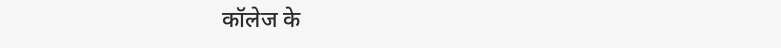कॉलेज के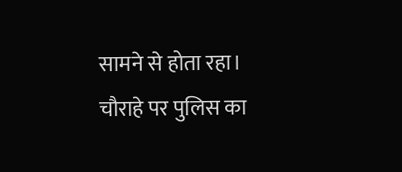सामने से होता रहा। चौराहे पर पुलिस का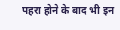पहरा होने के बाद भी इन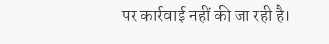पर कार्रवाई नहीं की जा रही है।